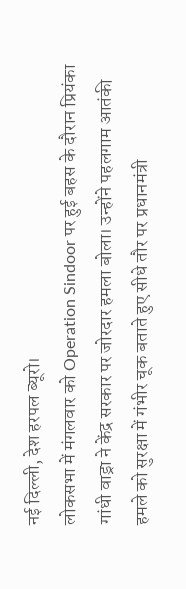नई दिल्ली, देश हरपल ब्यूरो।
लोकसभा में मंगलवार को Operation Sindoor पर हुई बहस के दौरान प्रियंका गांधी वाड्रा ने केंद्र सरकार पर जोरदार हमला बोला। उन्होंने पहलगाम आतंकी हमले को सुरक्षा में गंभीर चूक बताते हुए सीधे तौर पर प्रधानमंत्री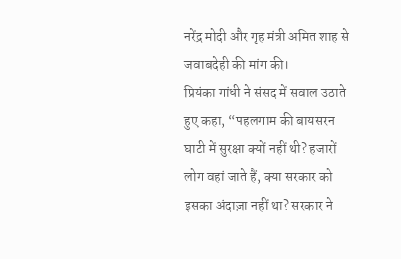नरेंद्र मोदी और गृह मंत्री अमित शाह से जवाबदेही की मांग की।
प्रियंका गांधी ने संसद में सवाल उठाते हुए कहा, “पहलगाम की बायसरन घाटी में सुरक्षा क्यों नहीं थी? हजारों लोग वहां जाते हैं, क्या सरकार को इसका अंदाज़ा नहीं था? सरकार ने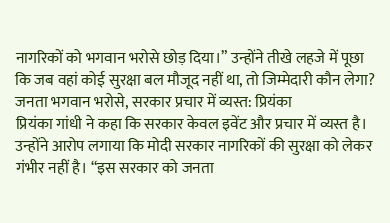नागरिकों को भगवान भरोसे छोड़ दिया।” उन्होंने तीखे लहजे में पूछा कि जब वहां कोई सुरक्षा बल मौजूद नहीं था, तो जिम्मेदारी कौन लेगा?
जनता भगवान भरोसे, सरकार प्रचार में व्यस्त: प्रियंका
प्रियंका गांधी ने कहा कि सरकार केवल इवेंट और प्रचार में व्यस्त है। उन्होंने आरोप लगाया कि मोदी सरकार नागरिकों की सुरक्षा को लेकर गंभीर नहीं है। “इस सरकार को जनता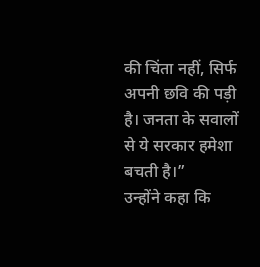की चिंता नहीं, सिर्फ अपनी छवि की पड़ी है। जनता के सवालों से ये सरकार हमेशा बचती है।”
उन्होंने कहा कि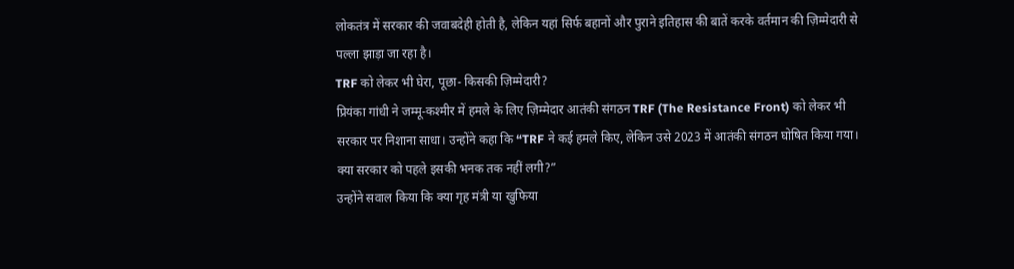लोकतंत्र में सरकार की जवाबदेही होती है, लेकिन यहां सिर्फ बहानों और पुराने इतिहास की बातें करके वर्तमान की ज़िम्मेदारी से पल्ला झाड़ा जा रहा है।
TRF को लेकर भी घेरा, पूछा- किसकी ज़िम्मेदारी?
प्रियंका गांधी ने जम्मू-कश्मीर में हमले के लिए ज़िम्मेदार आतंकी संगठन TRF (The Resistance Front) को लेकर भी सरकार पर निशाना साधा। उन्होंने कहा कि “TRF ने कई हमले किए, लेकिन उसे 2023 में आतंकी संगठन घोषित किया गया। क्या सरकार को पहले इसकी भनक तक नहीं लगी?”
उन्होंने सवाल किया कि क्या गृह मंत्री या खुफिया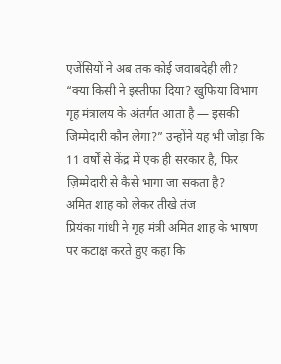एजेंसियों ने अब तक कोई जवाबदेही ली? “क्या किसी ने इस्तीफा दिया? खुफिया विभाग गृह मंत्रालय के अंतर्गत आता है — इसकी जिम्मेदारी कौन लेगा?” उन्होंने यह भी जोड़ा कि 11 वर्षों से केंद्र में एक ही सरकार है, फिर ज़िम्मेदारी से कैसे भागा जा सकता है?
अमित शाह को लेकर तीखे तंज
प्रियंका गांधी ने गृह मंत्री अमित शाह के भाषण पर कटाक्ष करते हुए कहा कि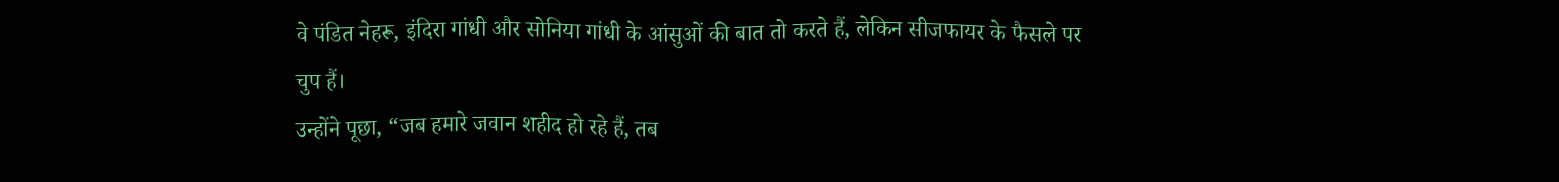वे पंडित नेहरू, इंदिरा गांधी और सोनिया गांधी के आंसुओं की बात तो करते हैं, लेकिन सीजफायर के फैसले पर चुप हैं।
उन्होंने पूछा, “जब हमारे जवान शहीद हो रहे हैं, तब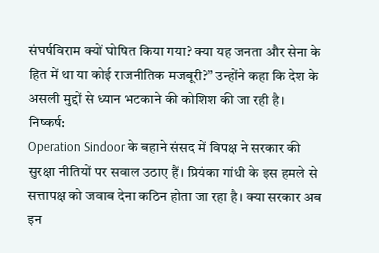संघर्षविराम क्यों घोषित किया गया? क्या यह जनता और सेना के हित में था या कोई राजनीतिक मजबूरी?” उन्होंने कहा कि देश के असली मुद्दों से ध्यान भटकाने की कोशिश की जा रही है।
निष्कर्ष:
Operation Sindoor के बहाने संसद में विपक्ष ने सरकार की सुरक्षा नीतियों पर सवाल उठाए हैं। प्रियंका गांधी के इस हमले से सत्तापक्ष को जवाब देना कठिन होता जा रहा है। क्या सरकार अब इन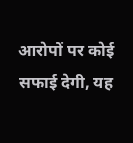आरोपों पर कोई सफाई देगी, यह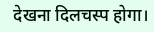देखना दिलचस्प होगा।